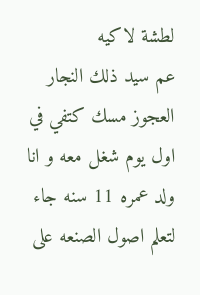لطشة لاكيه
عم سيد ذلك النجار العجوز مسك كتفي في اول يوم شغل معه و انا ولد عمره 11 سنه جاء لتعلم اصول الصنعه على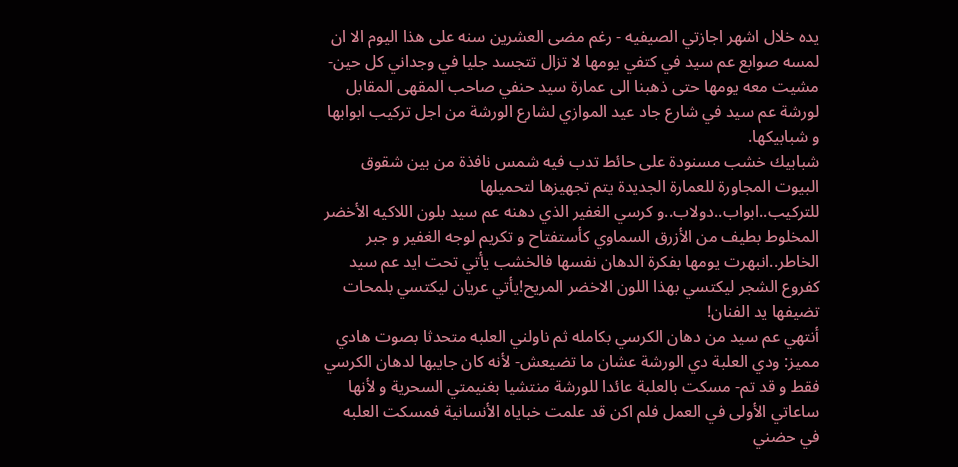يده خلال اشهر اجازتي الصيفيه - رغم مضى العشرين سنه على هذا اليوم الا ان لمسه صوابع عم سيد في كتفي يومها لا تزال تتجسد جليا في وجداني كل حين- مشيت معه يومها حتى ذهبنا الى عمارة سيد حنفي صاحب المقهى المقابل لورشة عم سيد في شارع جاد عيد الموازي لشارع الورشة من اجل تركيب ابوابها و شبابيكها.
شبابيك خشب مسنودة على حائط تدب فيه شمس نافذة من بين شقوق البيوت المجاورة للعمارة الجديدة يتم تجهيزها لتحميلها للتركيب..ابواب..دولاب..و كرسي الغفير الذي دهنه عم سيد بلون اللاكيه الأخضر المخلوط بطيف من الأزرق السماوي كأستفتاح و تكريم لوجه الغفير و جبر الخاطر..انبهرت يومها بفكرة الدهان نفسها فالخشب يأتي تحت ايد عم سيد كفروع الشجر ليكتسي بهذا اللون الاخضر المريح!يأتي عريان ليكتسي بلمحات تضيفها يد الفنان!
أنتهي عم سيد من دهان الكرسي بكامله ثم ناولني العلبه متحدثا بصوت هادي مميز: ودي العلبة دي الورشة عشان ما تضيعش- لأنه كان جايبها لدهان الكرسي فقط و قد تم- مسكت بالعلبة عائدا للورشة منتشيا بغنيمتي السحرية و لأنها ساعاتي الأولى في العمل فلم اكن قد علمت خباياه الأنسانية فمسكت العلبه في حضني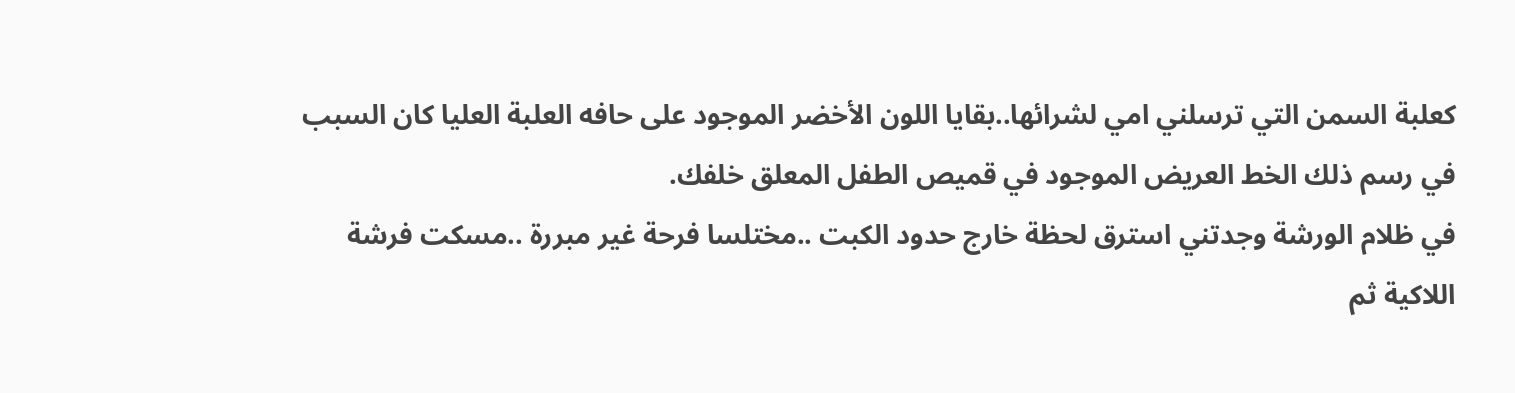كعلبة السمن التي ترسلني امي لشرائها..بقايا اللون الأخضر الموجود على حافه العلبة العليا كان السبب في رسم ذلك الخط العريض الموجود في قميص الطفل المعلق خلفك.
في ظلام الورشة وجدتني استرق لحظة خارج حدود الكبت ..مختلسا فرحة غير مبررة ..مسكت فرشة اللاكية ثم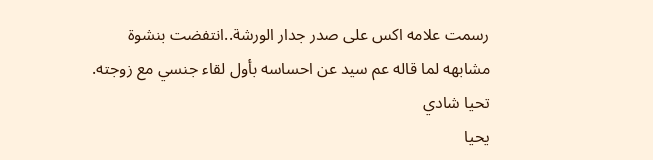رسمت علامه اكس على صدر جدار الورشة..انتفضت بنشوة مشابهه لما قاله عم سيد عن احساسه بأول لقاء جنسي مع زوجته.
تحيا شادي
يحيا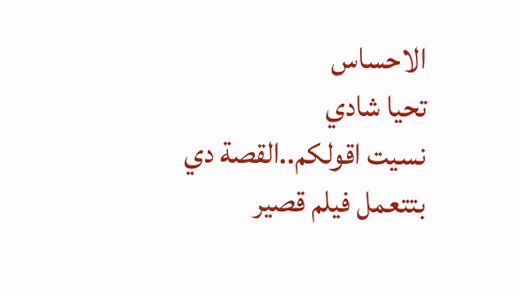الاحساس
تحيا شادي
نسيت اقولكم..القصة دي بتتعمل فيلم قصير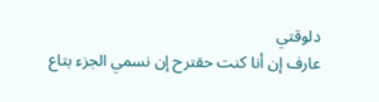دلوقتي
عارف إن أنا كنت حقترح إن نسمي الجزء بتاع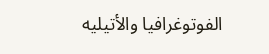الفوتوغرافيا والأتيليه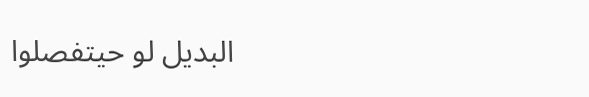البديل لو حيتفصلوا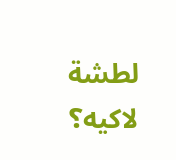لطشة لاكيه؟